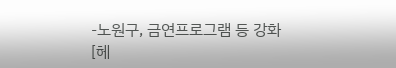-노원구, 금연프로그램 등 강화
[헤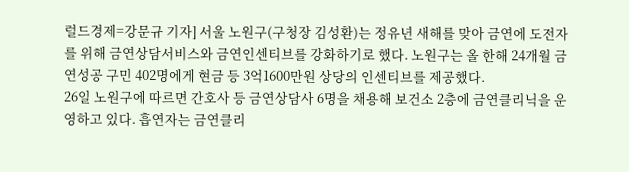럴드경제=강문규 기자] 서울 노원구(구청장 김성환)는 정유년 새해를 맞아 금연에 도전자를 위해 금연상담서비스와 금연인센티브를 강화하기로 했다. 노원구는 올 한해 24개월 금연성공 구민 402명에게 현금 등 3억1600만원 상당의 인센티브를 제공했다.
26일 노원구에 따르면 간호사 등 금연상담사 6명을 채용해 보건소 2층에 금연클리닉을 운영하고 있다. 흡연자는 금연클리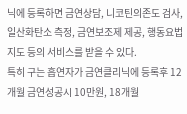닉에 등록하면 금연상담, 니코틴의존도 검사, 일산화탄소 측정, 금연보조제 제공, 행동요법 지도 등의 서비스를 받을 수 있다.
특히 구는 흡연자가 금연클리닉에 등록후 12개월 금연성공시 10만원, 18개월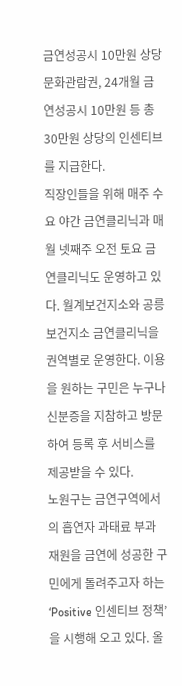금연성공시 10만원 상당 문화관람권, 24개월 금연성공시 10만원 등 총 30만원 상당의 인센티브를 지급한다.
직장인들을 위해 매주 수요 야간 금연클리닉과 매월 넷째주 오전 토요 금연클리닉도 운영하고 있다. 월계보건지소와 공릉보건지소 금연클리닉을 권역별로 운영한다. 이용을 원하는 구민은 누구나 신분증을 지참하고 방문하여 등록 후 서비스를 제공받을 수 있다.
노원구는 금연구역에서의 흡연자 과태료 부과 재원을 금연에 성공한 구민에게 돌려주고자 하는 ‘Positive 인센티브 정책’을 시행해 오고 있다. 올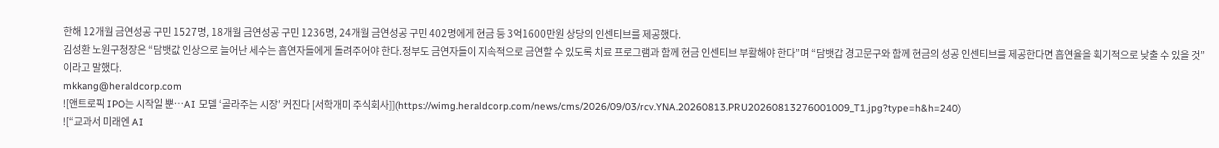한해 12개월 금연성공 구민 1527명, 18개월 금연성공 구민 1236명, 24개월 금연성공 구민 402명에게 현금 등 3억1600만원 상당의 인센티브를 제공했다.
김성환 노원구청장은 “담뱃값 인상으로 늘어난 세수는 흡연자들에게 돌려주어야 한다.정부도 금연자들이 지속적으로 금연할 수 있도록 치료 프로그램과 함께 현금 인센티브 부활해야 한다”며 “담뱃갑 경고문구와 함께 현금의 성공 인센티브를 제공한다면 흡연율을 획기적으로 낮출 수 있을 것”이라고 말했다.
mkkang@heraldcorp.com
![앤트로픽 IPO는 시작일 뿐…AI 모델 ‘골라주는 시장’ 커진다 [서학개미 주식회사]](https://wimg.heraldcorp.com/news/cms/2026/09/03/rcv.YNA.20260813.PRU20260813276001009_T1.jpg?type=h&h=240)
![“교과서 미래엔 AI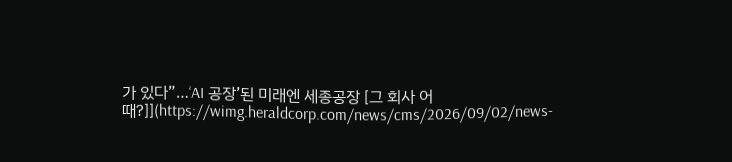가 있다”…‘AI 공장’된 미래엔 세종공장 [그 회사 어때?]](https://wimg.heraldcorp.com/news/cms/2026/09/02/news-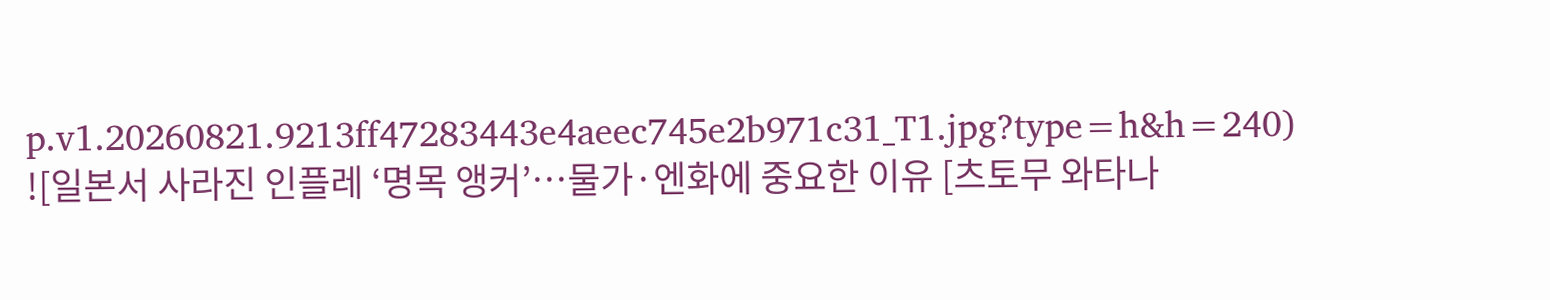p.v1.20260821.9213ff47283443e4aeec745e2b971c31_T1.jpg?type=h&h=240)
![일본서 사라진 인플레 ‘명목 앵커’…물가·엔화에 중요한 이유 [츠토무 와타나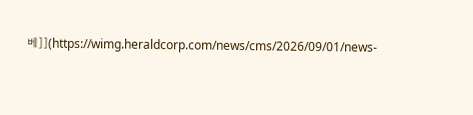베]](https://wimg.heraldcorp.com/news/cms/2026/09/01/news-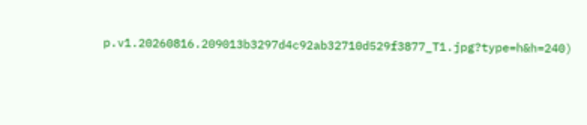p.v1.20260816.209013b3297d4c92ab32710d529f3877_T1.jpg?type=h&h=240)